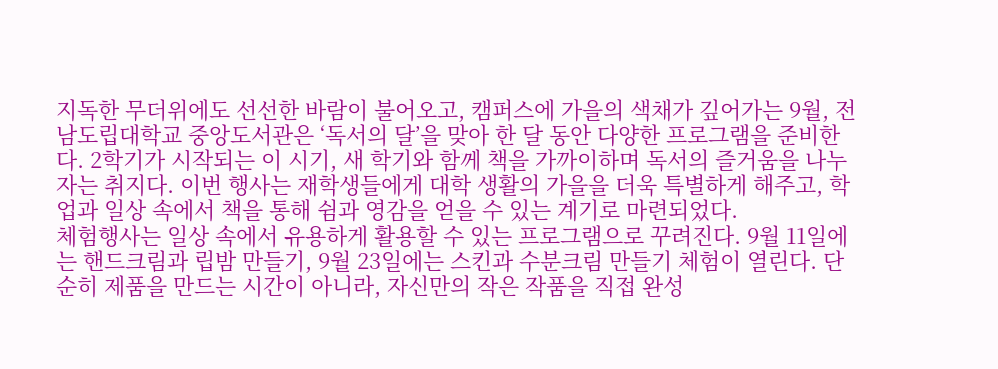지독한 무더위에도 선선한 바람이 불어오고, 캠퍼스에 가을의 색채가 깊어가는 9월, 전남도립대학교 중앙도서관은 ‘독서의 달’을 맞아 한 달 동안 다양한 프로그램을 준비한다. 2학기가 시작되는 이 시기, 새 학기와 함께 책을 가까이하며 독서의 즐거움을 나누자는 취지다. 이번 행사는 재학생들에게 대학 생활의 가을을 더욱 특별하게 해주고, 학업과 일상 속에서 책을 통해 쉼과 영감을 얻을 수 있는 계기로 마련되었다.
체험행사는 일상 속에서 유용하게 활용할 수 있는 프로그램으로 꾸려진다. 9월 11일에는 핸드크림과 립밤 만들기, 9월 23일에는 스킨과 수분크림 만들기 체험이 열린다. 단순히 제품을 만드는 시간이 아니라, 자신만의 작은 작품을 직접 완성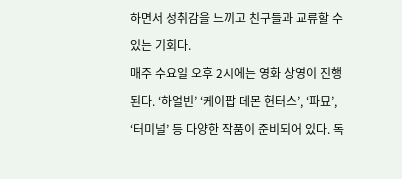하면서 성취감을 느끼고 친구들과 교류할 수 있는 기회다.
매주 수요일 오후 2시에는 영화 상영이 진행된다. ‘하얼빈’ ‘케이팝 데몬 헌터스’, ‘파묘’, ‘터미널’ 등 다양한 작품이 준비되어 있다. 독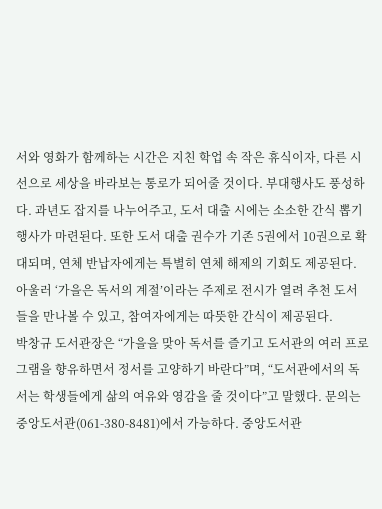서와 영화가 함께하는 시간은 지친 학업 속 작은 휴식이자, 다른 시선으로 세상을 바라보는 통로가 되어줄 것이다. 부대행사도 풍성하다. 과년도 잡지를 나누어주고, 도서 대출 시에는 소소한 간식 뽑기 행사가 마련된다. 또한 도서 대출 권수가 기존 5권에서 10권으로 확대되며, 연체 반납자에게는 특별히 연체 해제의 기회도 제공된다. 아울러 ‘가을은 독서의 계절’이라는 주제로 전시가 열려 추천 도서들을 만나볼 수 있고, 참여자에게는 따뜻한 간식이 제공된다.
박창규 도서관장은 “가을을 맞아 독서를 즐기고 도서관의 여러 프로그램을 향유하면서 정서를 고양하기 바란다”며, “도서관에서의 독서는 학생들에게 삶의 여유와 영감을 줄 것이다”고 말했다. 문의는 중앙도서관(061-380-8481)에서 가능하다. 중앙도서관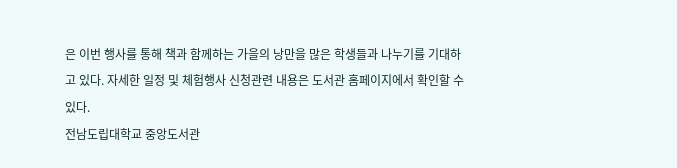은 이번 행사를 통해 책과 함께하는 가을의 낭만을 많은 학생들과 나누기를 기대하고 있다. 자세한 일정 및 체험행사 신청관련 내용은 도서관 홈페이지에서 확인할 수 있다.
전남도립대학교 중앙도서관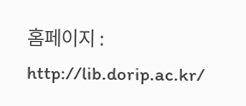홈페이지 : http://lib.dorip.ac.kr/